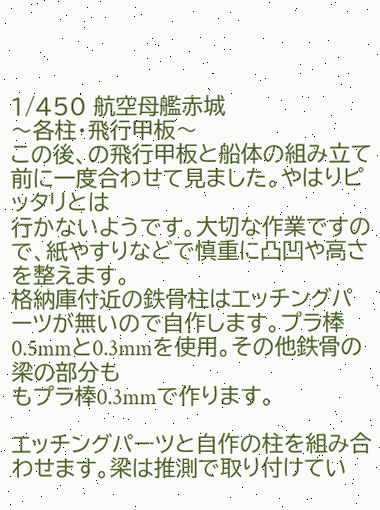1/450 航空母艦赤城
〜各柱・飛行甲板〜
この後、の飛行甲板と船体の組み立て前に一度合わせて見ました。やはりピッタリとは
行かないようです。大切な作業ですので、紙やすりなどで慎重に凸凹や高さを整えます。
格納庫付近の鉄骨柱はエッチングパーツが無いので自作します。プラ棒0.5mmと0.3mmを使用。その他鉄骨の梁の部分も
もプラ棒0.3mmで作ります。

エッチングパーツと自作の柱を組み合わせます。梁は推測で取り付けてい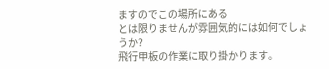ますのでこの場所にある
とは限りませんが雰囲気的には如何でしょうか?
飛行甲板の作業に取り掛かります。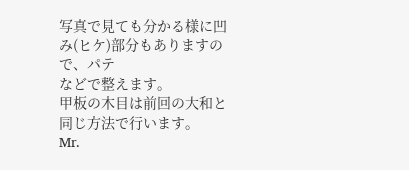写真で見ても分かる様に凹み(ヒケ)部分もありますので、パテ
などで整えます。
甲板の木目は前回の大和と同じ方法で行います。
Mr.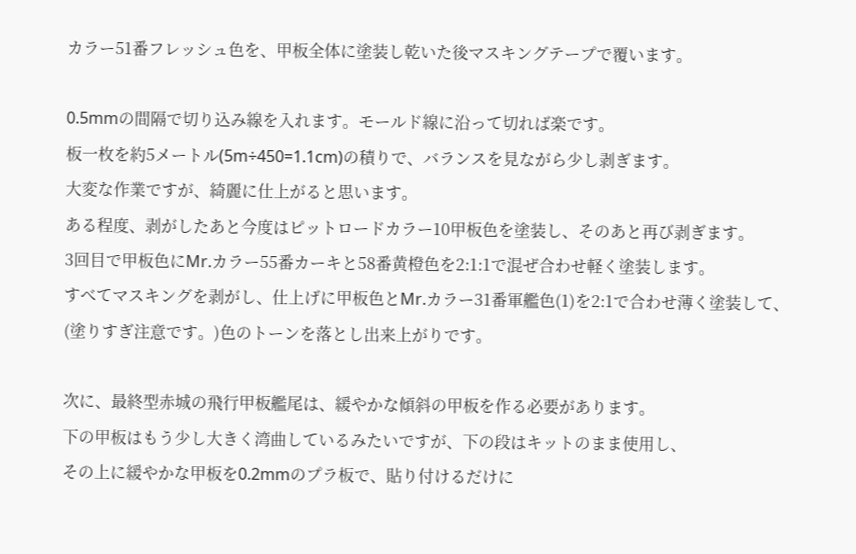カラー51番フレッシュ色を、甲板全体に塗装し乾いた後マスキングテープで覆います。

0.5mmの間隔で切り込み線を入れます。モールド線に沿って切れば楽です。
板一枚を約5メートル(5m÷450=1.1cm)の積りで、バランスを見ながら少し剥ぎます。
大変な作業ですが、綺麗に仕上がると思います。
ある程度、剥がしたあと今度はピットロードカラー10甲板色を塗装し、そのあと再び剥ぎます。
3回目で甲板色にMr.カラー55番カーキと58番黄橙色を2:1:1で混ぜ合わせ軽く塗装します。
すべてマスキングを剥がし、仕上げに甲板色とMr.カラー31番軍艦色(1)を2:1で合わせ薄く塗装して、
(塗りすぎ注意です。)色のトーンを落とし出来上がりです。

次に、最終型赤城の飛行甲板艦尾は、緩やかな傾斜の甲板を作る必要があります。
下の甲板はもう少し大きく湾曲しているみたいですが、下の段はキットのまま使用し、
その上に緩やかな甲板を0.2mmのプラ板で、貼り付けるだけに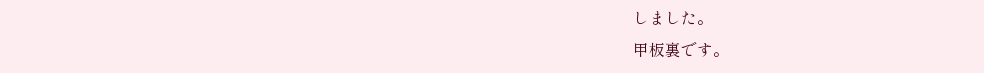しました。
甲板裏です。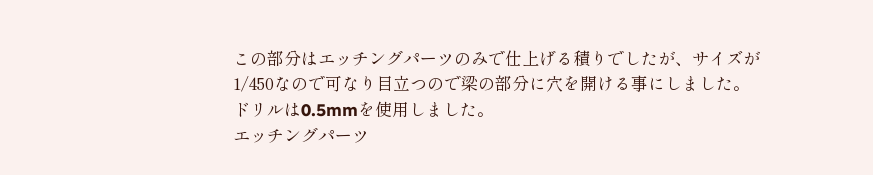この部分はエッチングパーツのみで仕上げる積りでしたが、サイズが
1/450なので可なり目立つので梁の部分に穴を開ける事にしました。
ドリルは0.5mmを使用しました。
エッチングパーツ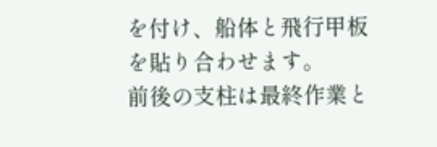を付け、船体と飛行甲板を貼り合わせます。
前後の支柱は最終作業と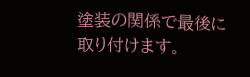塗装の関係で最後に取り付けます。